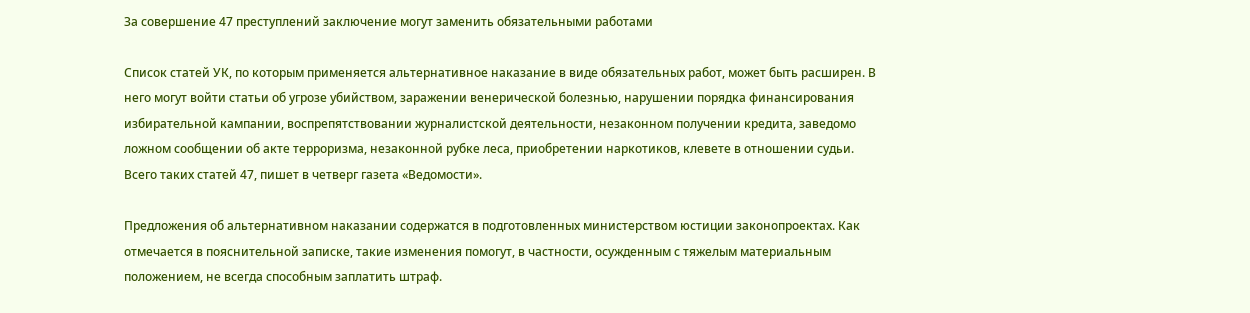За совершение 47 преступлений заключение могут заменить обязательными работами

Список статей УК, по которым применяется альтернативное наказание в виде обязательных работ, может быть расширен. В него могут войти статьи об угрозе убийством, заражении венерической болезнью, нарушении порядка финансирования избирательной кампании, воспрепятствовании журналистской деятельности, незаконном получении кредита, заведомо ложном сообщении об акте терроризма, незаконной рубке леса, приобретении наркотиков, клевете в отношении судьи. Всего таких статей 47, пишет в четверг газета «Ведомости».

Предложения об альтернативном наказании содержатся в подготовленных министерством юстиции законопроектах. Как отмечается в пояснительной записке, такие изменения помогут, в частности, осужденным с тяжелым материальным положением, не всегда способным заплатить штраф.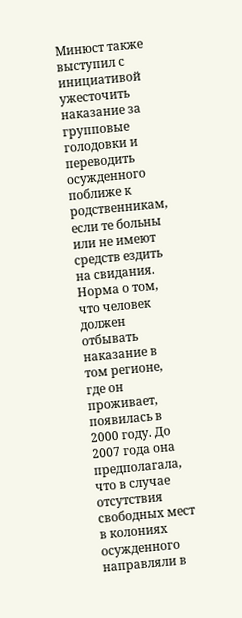Минюст также выступил с инициативой ужесточить наказание за групповые голодовки и переводить осужденного поближе к родственникам, если те больны или не имеют средств ездить на свидания. Норма о том, что человек должен отбывать наказание в том регионе, где он проживает, появилась в 2000 году. До 2007 года она предполагала, что в случае отсутствия свободных мест в колониях осужденного направляли в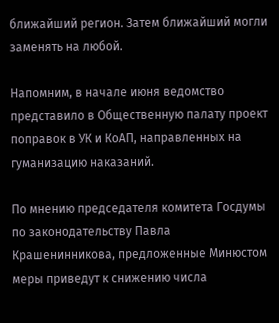ближайший регион. Затем ближайший могли заменять на любой.

Напомним, в начале июня ведомство представило в Общественную палату проект поправок в УК и КоАП, направленных на гуманизацию наказаний.

По мнению председателя комитета Госдумы по законодательству Павла Крашенинникова, предложенные Минюстом меры приведут к снижению числа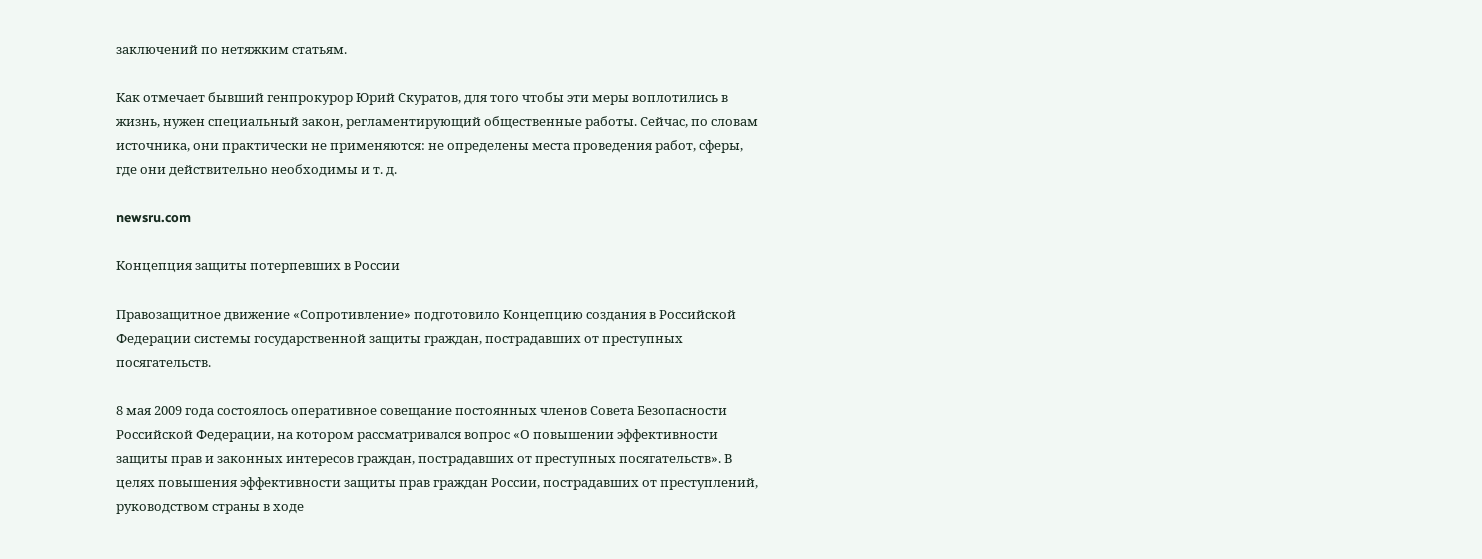заключений по нетяжким статьям.

Как отмечает бывший генпрокурор Юрий Скуратов, для того чтобы эти меры воплотились в жизнь, нужен специальный закон, регламентирующий общественные работы. Сейчас, по словам источника, они практически не применяются: не определены места проведения работ, сферы, где они действительно необходимы и т. д.

newsru.com

Концепция защиты потерпевших в России

Правозащитное движение «Сопротивление» подготовило Концепцию создания в Российской Федерации системы государственной защиты граждан, пострадавших от преступных посягательств.

8 мая 2009 года состоялось оперативное совещание постоянных членов Совета Безопасности Российской Федерации, на котором рассматривался вопрос «О повышении эффективности защиты прав и законных интересов граждан, пострадавших от преступных посягательств». В целях повышения эффективности защиты прав граждан России, пострадавших от преступлений, руководством страны в ходе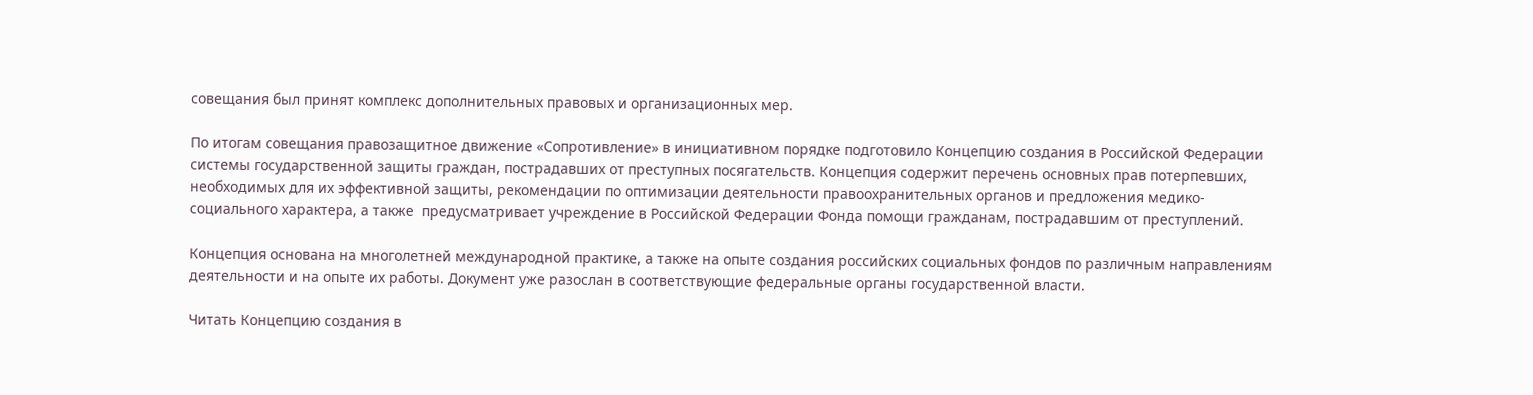совещания был принят комплекс дополнительных правовых и организационных мер.

По итогам совещания правозащитное движение «Сопротивление» в инициативном порядке подготовило Концепцию создания в Российской Федерации системы государственной защиты граждан, пострадавших от преступных посягательств. Концепция содержит перечень основных прав потерпевших, необходимых для их эффективной защиты, рекомендации по оптимизации деятельности правоохранительных органов и предложения медико-социального характера, а также  предусматривает учреждение в Российской Федерации Фонда помощи гражданам, пострадавшим от преступлений.

Концепция основана на многолетней международной практике, а также на опыте создания российских социальных фондов по различным направлениям деятельности и на опыте их работы. Документ уже разослан в соответствующие федеральные органы государственной власти.

Читать Концепцию создания в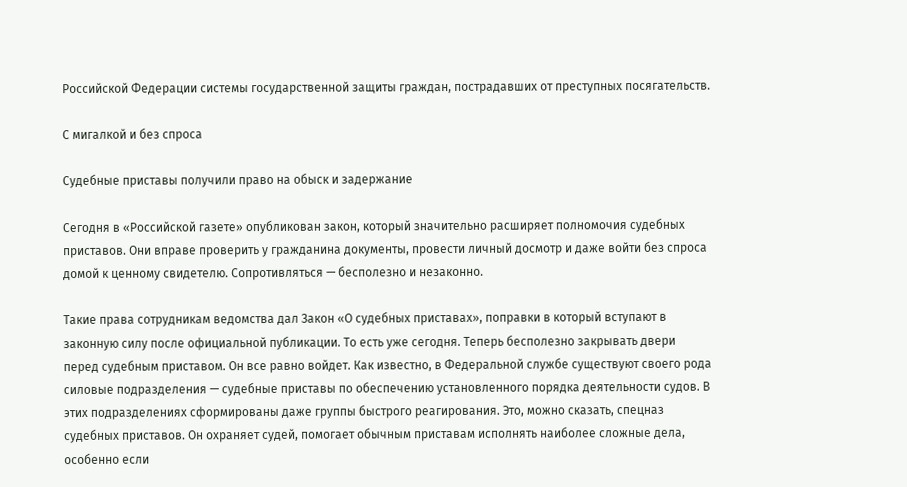Российской Федерации системы государственной защиты граждан, пострадавших от преступных посягательств.

С мигалкой и без спроса

Судебные приставы получили право на обыск и задержание

Сегодня в «Российской газете» опубликован закон, который значительно расширяет полномочия судебных приставов. Они вправе проверить у гражданина документы, провести личный досмотр и даже войти без спроса домой к ценному свидетелю. Сопротивляться — бесполезно и незаконно.

Такие права сотрудникам ведомства дал Закон «О судебных приставах», поправки в который вступают в законную силу после официальной публикации. То есть уже сегодня. Теперь бесполезно закрывать двери перед судебным приставом. Он все равно войдет. Как известно, в Федеральной службе существуют своего рода силовые подразделения — судебные приставы по обеспечению установленного порядка деятельности судов. В этих подразделениях сформированы даже группы быстрого реагирования. Это, можно сказать, спецназ судебных приставов. Он охраняет судей, помогает обычным приставам исполнять наиболее сложные дела, особенно если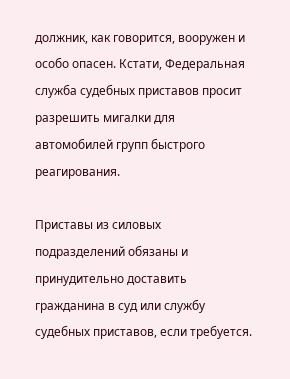должник, как говорится, вооружен и особо опасен. Кстати, Федеральная служба судебных приставов просит разрешить мигалки для автомобилей групп быстрого реагирования.

Приставы из силовых подразделений обязаны и принудительно доставить гражданина в суд или службу судебных приставов, если требуется.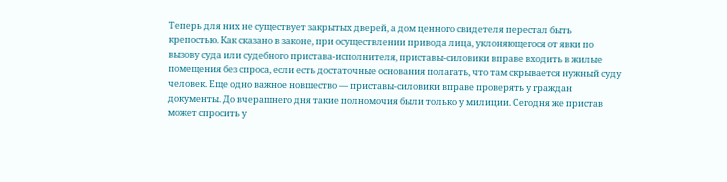Теперь для них не существует закрытых дверей, а дом ценного свидетеля перестал быть крепостью. Как сказано в законе, при осуществлении привода лица, уклоняющегося от явки по вызову суда или судебного пристава-исполнителя, приставы-силовики вправе входить в жилые помещения без спроса, если есть достаточные основания полагать, что там скрывается нужный суду человек. Еще одно важное новшество — приставы-силовики вправе проверять у граждан документы. До вчерашнего дня такие полномочия были только у милиции. Сегодня же пристав может спросить у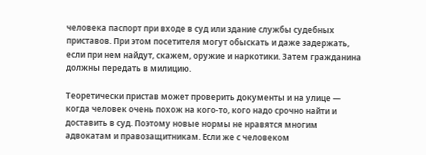человека паспорт при входе в суд или здание службы судебных приставов. При этом посетителя могут обыскать и даже задержать, если при нем найдут, скажем, оружие и наркотики. Затем гражданина должны передать в милицию.

Теоретически пристав может проверить документы и на улице — когда человек очень похож на кого-то, кого надо срочно найти и доставить в суд. Поэтому новые нормы не нравятся многим адвокатам и правозащитникам. Если же с человеком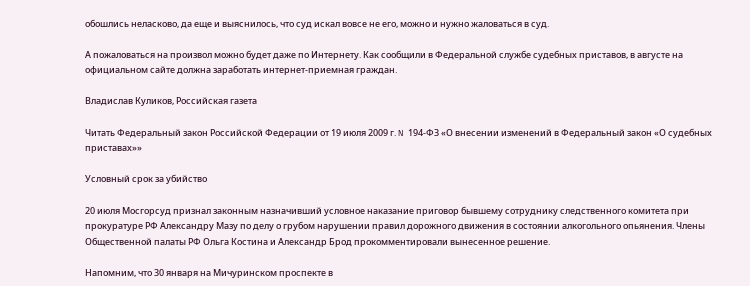обошлись неласково, да еще и выяснилось, что суд искал вовсе не его, можно и нужно жаловаться в суд.

А пожаловаться на произвол можно будет даже по Интернету. Как сообщили в Федеральной службе судебных приставов, в августе на официальном сайте должна заработать интернет-приемная граждан.

Владислав Куликов, Российская газета

Читать Федеральный закон Российской Федерации от 19 июля 2009 г. N 194-ФЗ «О внесении изменений в Федеральный закон «О судебных приставах»»

Условный срок за убийство

20 июля Мосгорсуд признал законным назначивший условное наказание приговор бывшему сотруднику следственного комитета при прокуратуре РФ Александру Мазу по делу о грубом нарушении правил дорожного движения в состоянии алкогольного опьянения. Члены Общественной палаты РФ Ольга Костина и Александр Брод прокомментировали вынесенное решение.

Напомним, что 30 января на Мичуринском проспекте в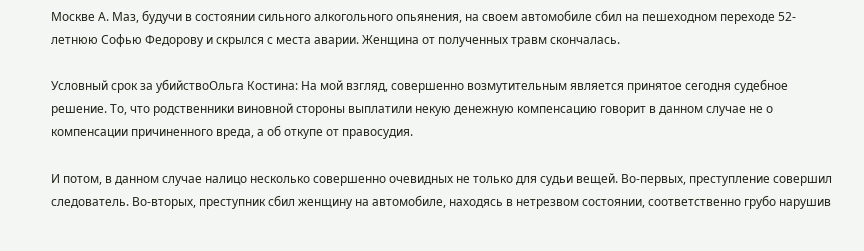Москве А. Маз, будучи в состоянии сильного алкогольного опьянения, на своем автомобиле сбил на пешеходном переходе 52-летнюю Софью Федорову и скрылся с места аварии. Женщина от полученных травм скончалась.

Условный срок за убийствоОльга Костина: На мой взгляд, совершенно возмутительным является принятое сегодня судебное решение. То, что родственники виновной стороны выплатили некую денежную компенсацию говорит в данном случае не о компенсации причиненного вреда, а об откупе от правосудия.

И потом, в данном случае налицо несколько совершенно очевидных не только для судьи вещей. Во-первых, преступление совершил следователь. Во-вторых, преступник сбил женщину на автомобиле, находясь в нетрезвом состоянии, соответственно грубо нарушив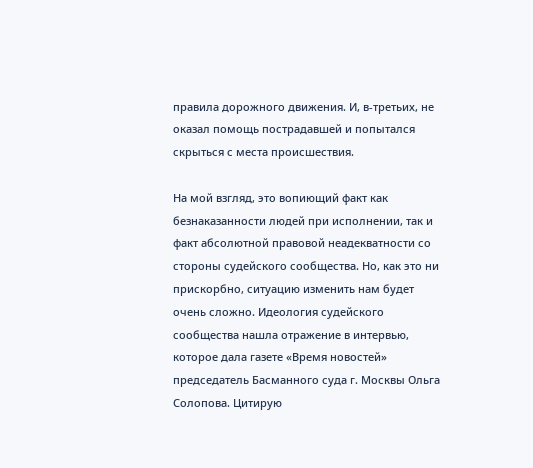правила дорожного движения. И, в-третьих, не оказал помощь пострадавшей и попытался скрыться с места происшествия.

На мой взгляд, это вопиющий факт как безнаказанности людей при исполнении, так и факт абсолютной правовой неадекватности со стороны судейского сообщества. Но, как это ни прискорбно, ситуацию изменить нам будет очень сложно. Идеология судейского сообщества нашла отражение в интервью, которое дала газете «Время новостей» председатель Басманного суда г. Москвы Ольга Солопова. Цитирую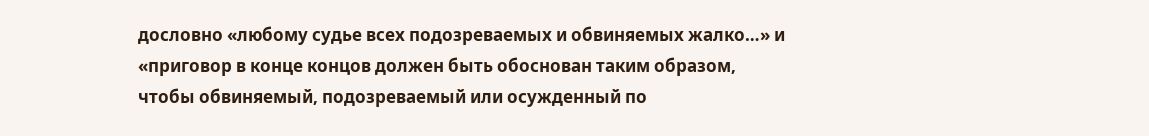дословно «любому судье всех подозреваемых и обвиняемых жалко…» и «приговор в конце концов должен быть обоснован таким образом, чтобы обвиняемый, подозреваемый или осужденный по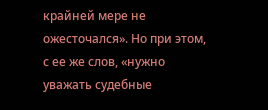крайней мере не ожесточался». Но при этом, с ее же слов, «нужно уважать судебные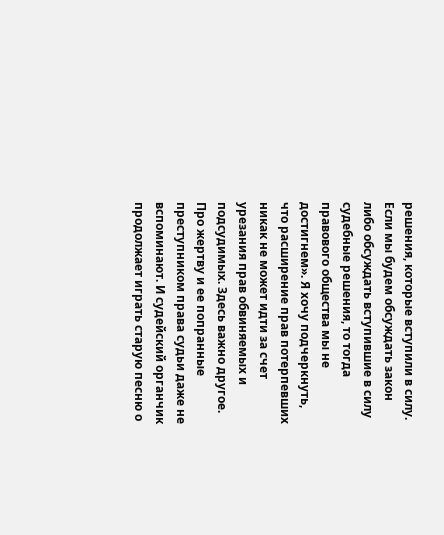решения, которые вступили в силу. Если мы будем обсуждать закон либо обсуждать вступившие в силу судебные решения, то тогда правового общества мы не достигнем». Я хочу подчеркнуть, что расширение прав потерпевших никак не может идти за счет урезания прав обвиняемых и подсудимых. Здесь важно другое. Про жертву и ее попранные преступником права судьи даже не вспоминают. И судейский органчик продолжает играть старую песню о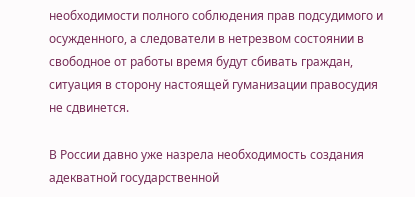необходимости полного соблюдения прав подсудимого и осужденного, а следователи в нетрезвом состоянии в свободное от работы время будут сбивать граждан, ситуация в сторону настоящей гуманизации правосудия не сдвинется.

В России давно уже назрела необходимость создания адекватной государственной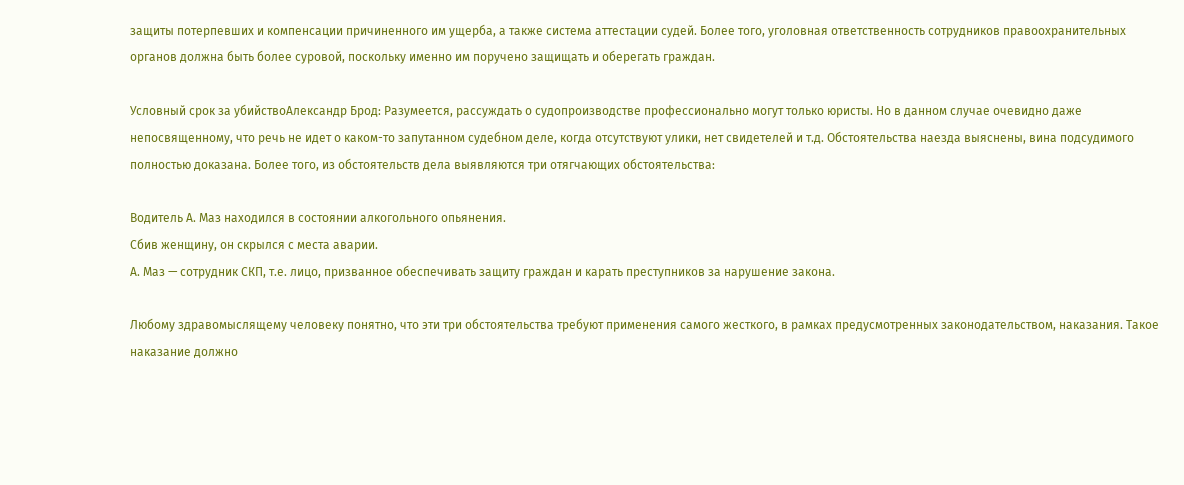защиты потерпевших и компенсации причиненного им ущерба, а также система аттестации судей. Более того, уголовная ответственность сотрудников правоохранительных органов должна быть более суровой, поскольку именно им поручено защищать и оберегать граждан.

Условный срок за убийствоАлександр Брод: Разумеется, рассуждать о судопроизводстве профессионально могут только юристы. Но в данном случае очевидно даже непосвященному, что речь не идет о каком-то запутанном судебном деле, когда отсутствуют улики, нет свидетелей и т.д. Обстоятельства наезда выяснены, вина подсудимого полностью доказана. Более того, из обстоятельств дела выявляются три отягчающих обстоятельства:

Водитель А. Маз находился в состоянии алкогольного опьянения.
Сбив женщину, он скрылся с места аварии.
А. Маз — сотрудник СКП, т.е. лицо, призванное обеспечивать защиту граждан и карать преступников за нарушение закона.

Любому здравомыслящему человеку понятно, что эти три обстоятельства требуют применения самого жесткого, в рамках предусмотренных законодательством, наказания. Такое наказание должно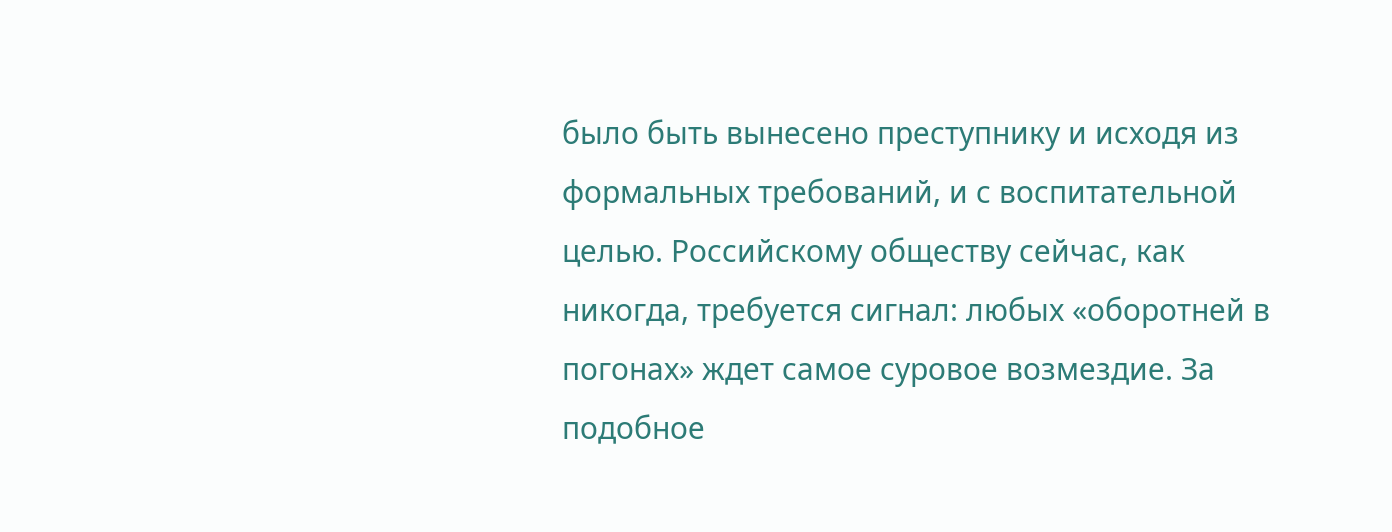было быть вынесено преступнику и исходя из формальных требований, и с воспитательной целью. Российскому обществу сейчас, как никогда, требуется сигнал: любых «оборотней в погонах» ждет самое суровое возмездие. За подобное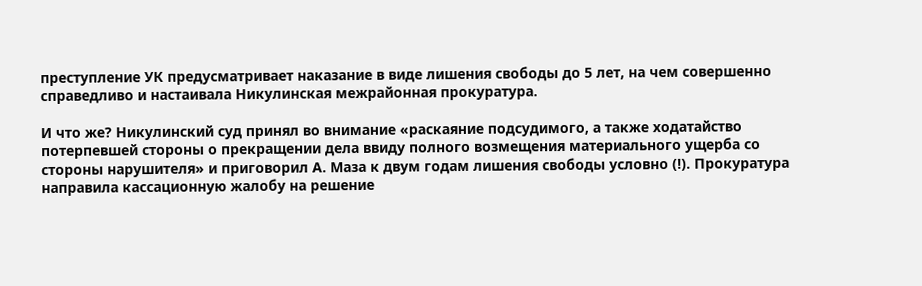преступление УК предусматривает наказание в виде лишения свободы до 5 лет, на чем совершенно справедливо и настаивала Никулинская межрайонная прокуратура.

И что же? Никулинский суд принял во внимание «раскаяние подсудимого, а также ходатайство потерпевшей стороны о прекращении дела ввиду полного возмещения материального ущерба со стороны нарушителя» и приговорил А. Маза к двум годам лишения свободы условно (!). Прокуратура направила кассационную жалобу на решение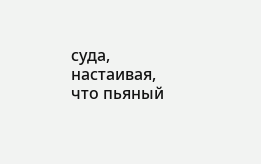суда, настаивая, что пьяный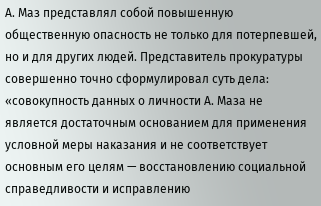А. Маз представлял собой повышенную общественную опасность не только для потерпевшей, но и для других людей. Представитель прокуратуры совершенно точно сформулировал суть дела: «совокупность данных о личности А. Маза не является достаточным основанием для применения условной меры наказания и не соответствует основным его целям — восстановлению социальной справедливости и исправлению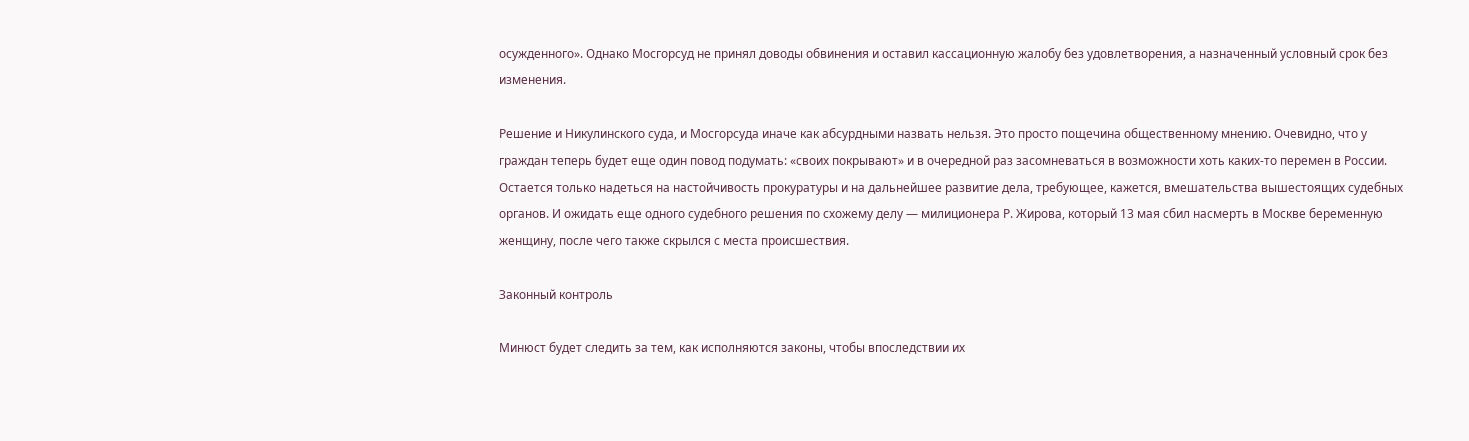осужденного». Однако Мосгорсуд не принял доводы обвинения и оставил кассационную жалобу без удовлетворения, а назначенный условный срок без изменения.

Решение и Никулинского суда, и Мосгорсуда иначе как абсурдными назвать нельзя. Это просто пощечина общественному мнению. Очевидно, что у граждан теперь будет еще один повод подумать: «своих покрывают» и в очередной раз засомневаться в возможности хоть каких-то перемен в России. Остается только надеться на настойчивость прокуратуры и на дальнейшее развитие дела, требующее, кажется, вмешательства вышестоящих судебных органов. И ожидать еще одного судебного решения по схожему делу — милиционера Р. Жирова, который 13 мая сбил насмерть в Москве беременную женщину, после чего также скрылся с места происшествия.

Законный контроль

Минюст будет следить за тем, как исполняются законы, чтобы впоследствии их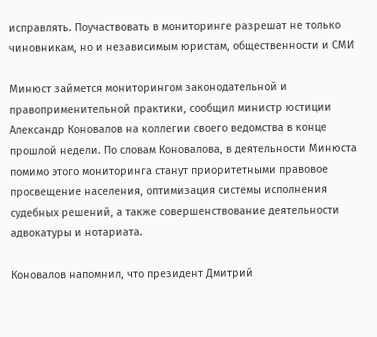исправлять. Поучаствовать в мониторинге разрешат не только чиновникам, но и независимым юристам, общественности и СМИ

Минюст займется мониторингом законодательной и правоприменительной практики, сообщил министр юстиции Александр Коновалов на коллегии своего ведомства в конце прошлой недели. По словам Коновалова, в деятельности Минюста помимо этого мониторинга станут приоритетными правовое просвещение населения, оптимизация системы исполнения судебных решений, а также совершенствование деятельности адвокатуры и нотариата.

Коновалов напомнил, что президент Дмитрий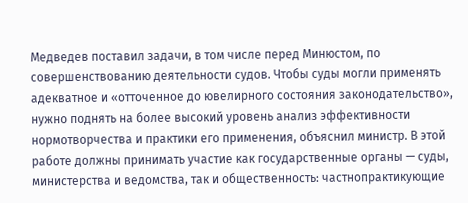Медведев поставил задачи, в том числе перед Минюстом, по совершенствованию деятельности судов. Чтобы суды могли применять адекватное и «отточенное до ювелирного состояния законодательство», нужно поднять на более высокий уровень анализ эффективности нормотворчества и практики его применения, объяснил министр. В этой работе должны принимать участие как государственные органы — суды, министерства и ведомства, так и общественность: частнопрактикующие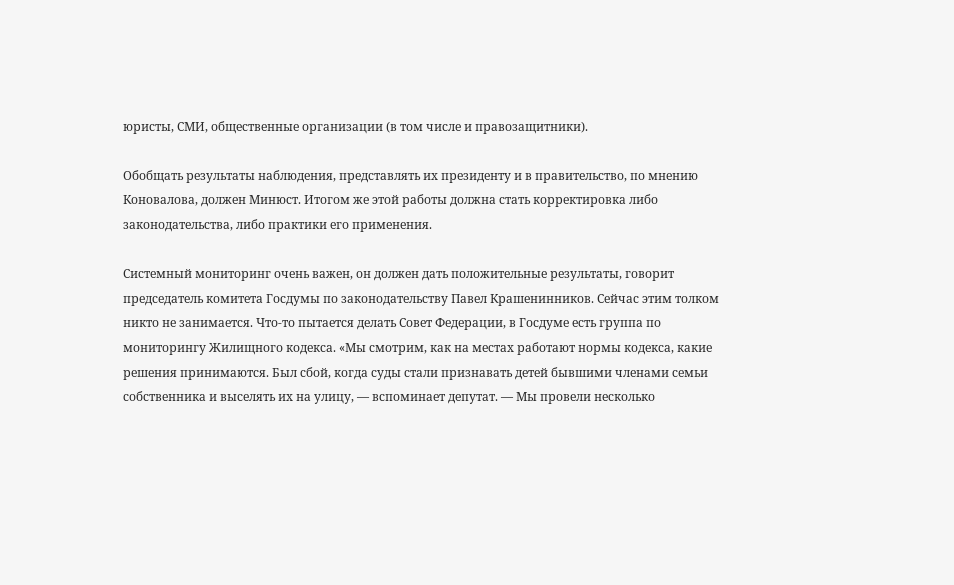юристы, СМИ, общественные организации (в том числе и правозащитники).

Обобщать результаты наблюдения, представлять их президенту и в правительство, по мнению Коновалова, должен Минюст. Итогом же этой работы должна стать корректировка либо законодательства, либо практики его применения.

Системный мониторинг очень важен, он должен дать положительные результаты, говорит председатель комитета Госдумы по законодательству Павел Крашенинников. Сейчас этим толком никто не занимается. Что-то пытается делать Совет Федерации, в Госдуме есть группа по мониторингу Жилищного кодекса. «Мы смотрим, как на местах работают нормы кодекса, какие решения принимаются. Был сбой, когда суды стали признавать детей бывшими членами семьи собственника и выселять их на улицу, — вспоминает депутат. — Мы провели несколько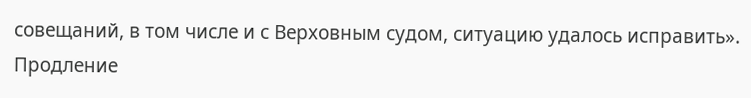совещаний, в том числе и с Верховным судом, ситуацию удалось исправить». Продление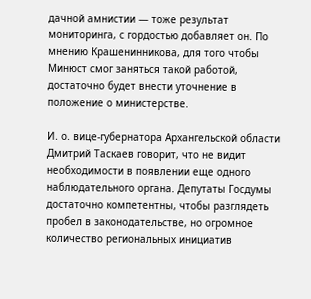дачной амнистии — тоже результат мониторинга, с гордостью добавляет он. По мнению Крашенинникова, для того чтобы Минюст смог заняться такой работой, достаточно будет внести уточнение в положение о министерстве.

И. о. вице-губернатора Архангельской области Дмитрий Таскаев говорит, что не видит необходимости в появлении еще одного наблюдательного органа. Депутаты Госдумы достаточно компетентны, чтобы разглядеть пробел в законодательстве, но огромное количество региональных инициатив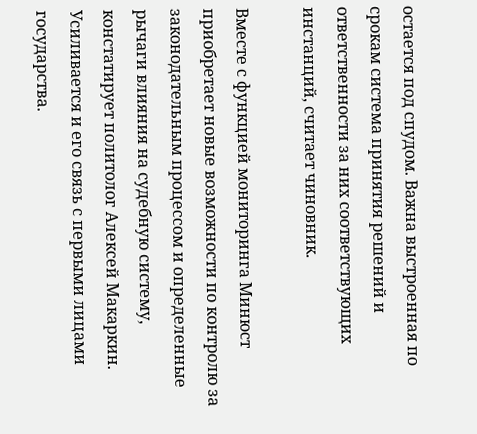остается под спудом. Важна выстроенная по срокам система принятия решений и ответственности за них соответствующих инстанций, считает чиновник.

Вместе с функцией мониторинга Минюст приобретает новые возможности по контролю за законодательным процессом и определенные рычаги влияния на судебную систему, констатирует политолог Алексей Макаркин. Усиливается и его связь с первыми лицами государства.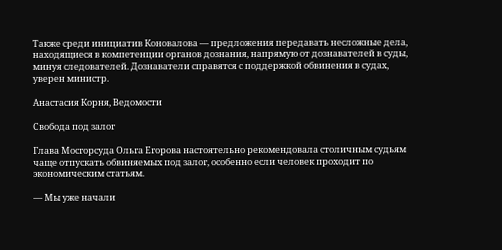Также среди инициатив Коновалова — предложения передавать несложные дела, находящиеся в компетенции органов дознания, напрямую от дознавателей в суды, минуя следователей. Дознаватели справятся с поддержкой обвинения в судах, уверен министр.

Анастасия Корня, Ведомости

Свобода под залог

Глава Мосгорсуда Ольга Егорова настоятельно рекомендовала столичным судьям чаще отпускать обвиняемых под залог, особенно если человек проходит по экономическим статьям.

— Мы уже начали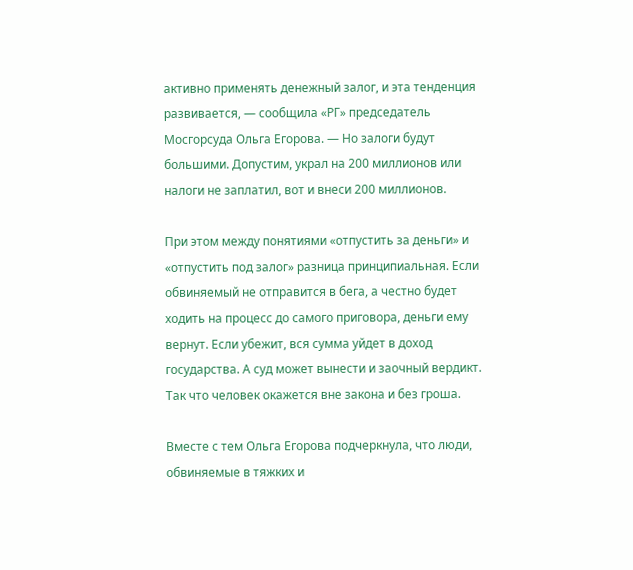активно применять денежный залог, и эта тенденция развивается, — сообщила «РГ» председатель Мосгорсуда Ольга Егорова. — Но залоги будут большими. Допустим, украл на 200 миллионов или налоги не заплатил, вот и внеси 200 миллионов.

При этом между понятиями «отпустить за деньги» и «отпустить под залог» разница принципиальная. Если обвиняемый не отправится в бега, а честно будет ходить на процесс до самого приговора, деньги ему вернут. Если убежит, вся сумма уйдет в доход государства. А суд может вынести и заочный вердикт. Так что человек окажется вне закона и без гроша.

Вместе с тем Ольга Егорова подчеркнула, что люди, обвиняемые в тяжких и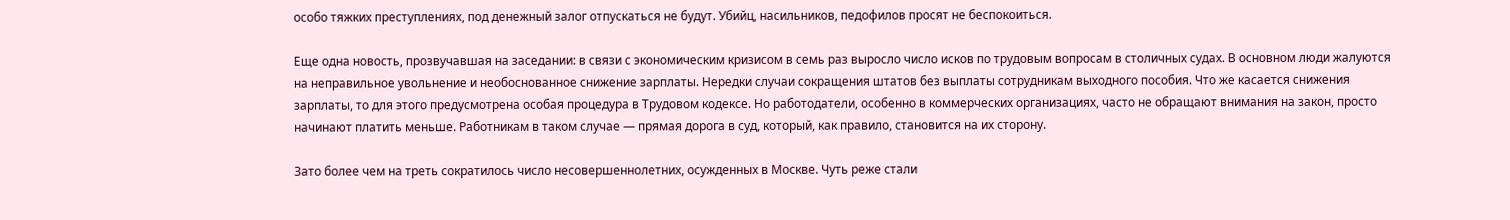особо тяжких преступлениях, под денежный залог отпускаться не будут. Убийц, насильников, педофилов просят не беспокоиться.

Еще одна новость, прозвучавшая на заседании: в связи с экономическим кризисом в семь раз выросло число исков по трудовым вопросам в столичных судах. В основном люди жалуются на неправильное увольнение и необоснованное снижение зарплаты. Нередки случаи сокращения штатов без выплаты сотрудникам выходного пособия. Что же касается снижения зарплаты, то для этого предусмотрена особая процедура в Трудовом кодексе. Но работодатели, особенно в коммерческих организациях, часто не обращают внимания на закон, просто начинают платить меньше. Работникам в таком случае — прямая дорога в суд, который, как правило, становится на их сторону.

Зато более чем на треть сократилось число несовершеннолетних, осужденных в Москве. Чуть реже стали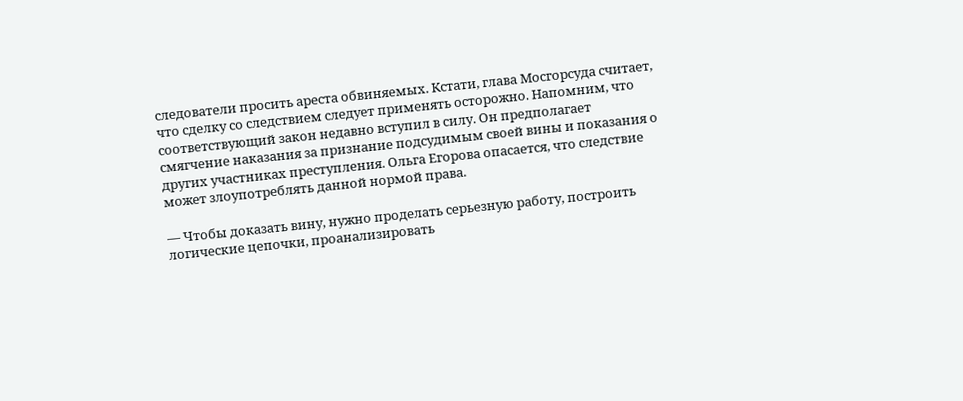следователи просить ареста обвиняемых. Кстати, глава Мосгорсуда считает, что сделку со следствием следует применять осторожно. Напомним, что соответствующий закон недавно вступил в силу. Он предполагает смягчение наказания за признание подсудимым своей вины и показания о других участниках преступления. Ольга Егорова опасается, что следствие может злоупотреблять данной нормой права.

— Чтобы доказать вину, нужно проделать серьезную работу, построить логические цепочки, проанализировать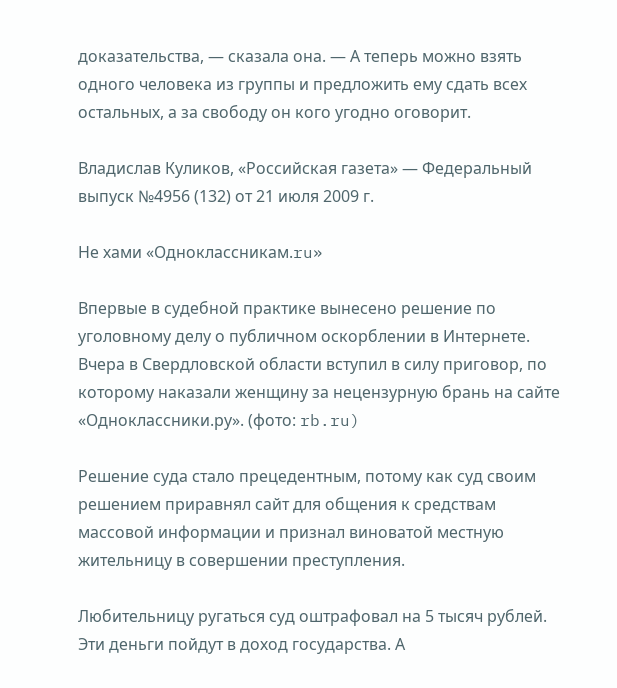доказательства, — сказала она. — А теперь можно взять одного человека из группы и предложить ему сдать всех остальных, а за свободу он кого угодно оговорит.

Владислав Куликов, «Российская газета» — Федеральный выпуск №4956 (132) от 21 июля 2009 г.

Не хами «Одноклассникам.ru»

Впервые в судебной практике вынесено решение по уголовному делу о публичном оскорблении в Интернете. Вчера в Свердловской области вступил в силу приговор, по которому наказали женщину за нецензурную брань на сайте «Одноклассники.ру». (фото: rb.ru)

Решение суда стало прецедентным, потому как суд своим решением приравнял сайт для общения к средствам массовой информации и признал виноватой местную жительницу в совершении преступления.

Любительницу ругаться суд оштрафовал на 5 тысяч рублей. Эти деньги пойдут в доход государства. А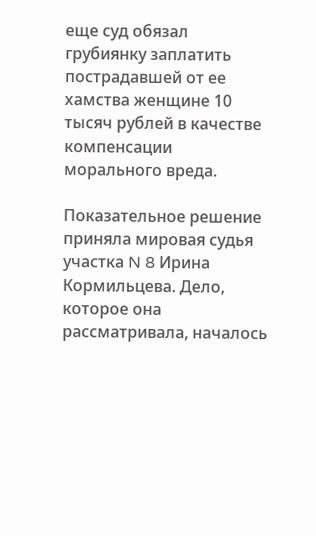еще суд обязал грубиянку заплатить пострадавшей от ее хамства женщине 10 тысяч рублей в качестве компенсации морального вреда.

Показательное решение приняла мировая судья участка N 8 Ирина Кормильцева. Дело, которое она рассматривала, началось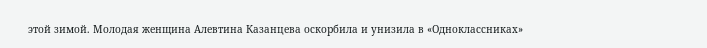этой зимой. Молодая женщина Алевтина Казанцева оскорбила и унизила в «Одноклассниках»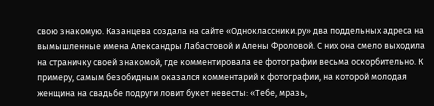свою знакомую. Казанцева создала на сайте «Одноклассники.ру» два поддельных адреса на вымышленные имена Александры Лабастовой и Алены Фроловой. С них она смело выходила на страничку своей знакомой, где комментировала ее фотографии весьма оскорбительно. К примеру, самым безобидным оказался комментарий к фотографии, на которой молодая женщина на свадьбе подруги ловит букет невесты: «Тебе, мразь,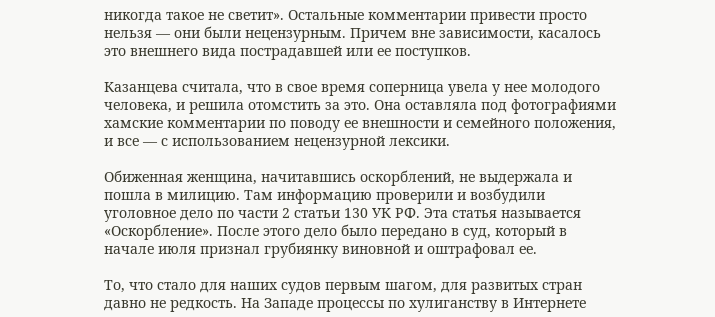никогда такое не светит». Остальные комментарии привести просто нельзя — они были нецензурным. Причем вне зависимости, касалось это внешнего вида пострадавшей или ее поступков.

Казанцева считала, что в свое время соперница увела у нее молодого человека, и решила отомстить за это. Она оставляла под фотографиями хамские комментарии по поводу ее внешности и семейного положения, и все — с использованием нецензурной лексики.

Обиженная женщина, начитавшись оскорблений, не выдержала и пошла в милицию. Там информацию проверили и возбудили уголовное дело по части 2 статьи 130 УК РФ. Эта статья называется «Оскорбление». После этого дело было передано в суд, который в начале июля признал грубиянку виновной и оштрафовал ее.

То, что стало для наших судов первым шагом, для развитых стран давно не редкость. На Западе процессы по хулиганству в Интернете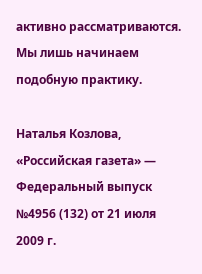активно рассматриваются. Мы лишь начинаем подобную практику.

Наталья Козлова, «Российская газета» — Федеральный выпуск №4956 (132) от 21 июля 2009 г.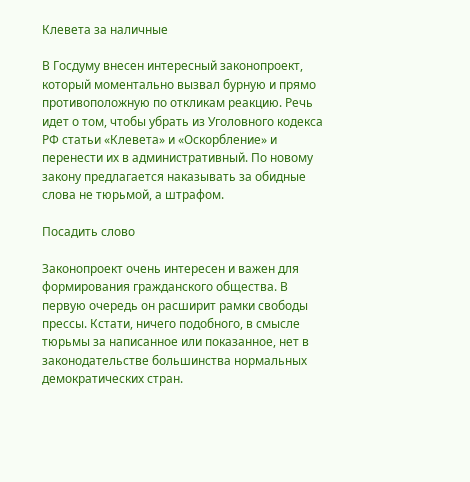Клевета за наличные

В Госдуму внесен интересный законопроект, который моментально вызвал бурную и прямо противоположную по откликам реакцию. Речь идет о том, чтобы убрать из Уголовного кодекса РФ статьи «Клевета» и «Оскорбление» и перенести их в административный. По новому закону предлагается наказывать за обидные слова не тюрьмой, а штрафом.

Посадить слово

Законопроект очень интересен и важен для формирования гражданского общества. В первую очередь он расширит рамки свободы прессы. Кстати, ничего подобного, в смысле тюрьмы за написанное или показанное, нет в законодательстве большинства нормальных демократических стран.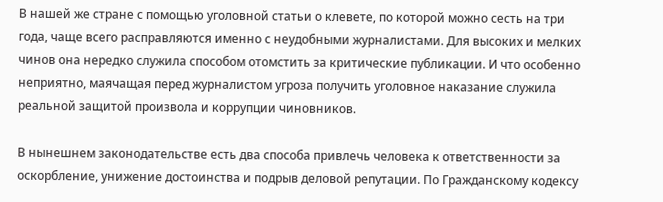В нашей же стране с помощью уголовной статьи о клевете, по которой можно сесть на три года, чаще всего расправляются именно с неудобными журналистами. Для высоких и мелких чинов она нередко служила способом отомстить за критические публикации. И что особенно неприятно, маячащая перед журналистом угроза получить уголовное наказание служила реальной защитой произвола и коррупции чиновников.

В нынешнем законодательстве есть два способа привлечь человека к ответственности за оскорбление, унижение достоинства и подрыв деловой репутации. По Гражданскому кодексу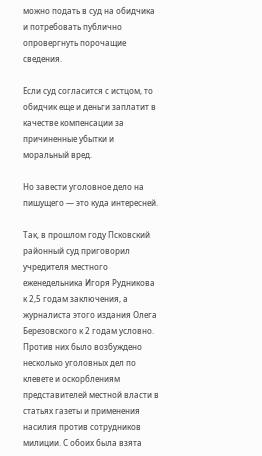можно подать в суд на обидчика и потребовать публично опровергнуть порочащие сведения.

Если суд согласится с истцом, то обидчик еще и деньги заплатит в качестве компенсации за причиненные убытки и моральный вред.

Но завести уголовное дело на пишущего — это куда интересней.

Так, в прошлом году Псковский районный суд приговорил учредителя местного еженедельника Игоря Рудникова к 2,5 годам заключения, а журналиста этого издания Олега Березовского к 2 годам условно. Против них было возбуждено несколько уголовных дел по клевете и оскорблениям представителей местной власти в статьях газеты и применения насилия против сотрудников милиции. С обоих была взята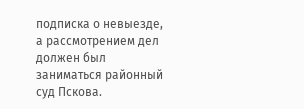подписка о невыезде, а рассмотрением дел должен был заниматься районный суд Пскова.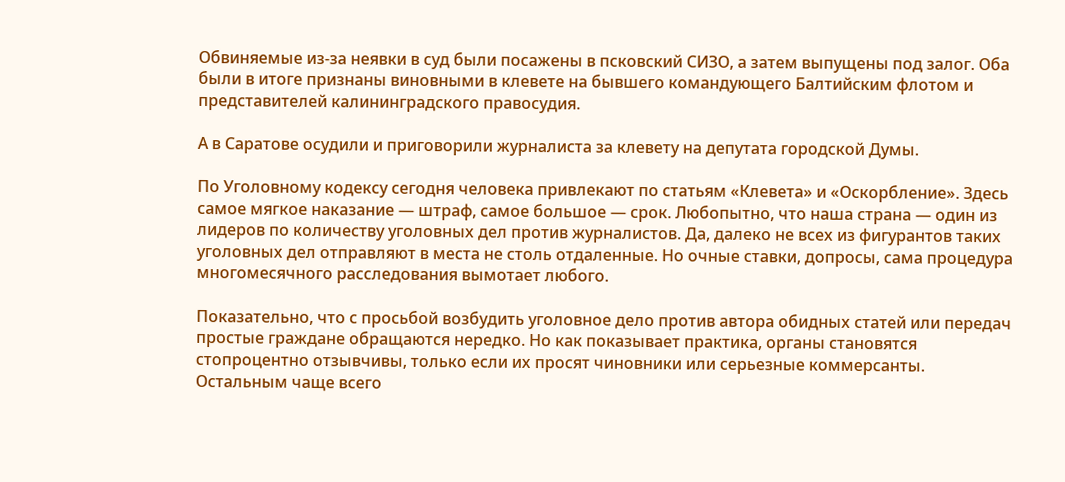Обвиняемые из-за неявки в суд были посажены в псковский СИЗО, а затем выпущены под залог. Оба были в итоге признаны виновными в клевете на бывшего командующего Балтийским флотом и представителей калининградского правосудия.

А в Саратове осудили и приговорили журналиста за клевету на депутата городской Думы.

По Уголовному кодексу сегодня человека привлекают по статьям «Клевета» и «Оскорбление». Здесь самое мягкое наказание — штраф, самое большое — срок. Любопытно, что наша страна — один из лидеров по количеству уголовных дел против журналистов. Да, далеко не всех из фигурантов таких уголовных дел отправляют в места не столь отдаленные. Но очные ставки, допросы, сама процедура многомесячного расследования вымотает любого.

Показательно, что с просьбой возбудить уголовное дело против автора обидных статей или передач простые граждане обращаются нередко. Но как показывает практика, органы становятся стопроцентно отзывчивы, только если их просят чиновники или серьезные коммерсанты. Остальным чаще всего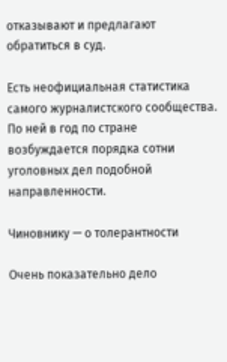отказывают и предлагают обратиться в суд.

Есть неофициальная статистика самого журналистского сообщества. По ней в год по стране возбуждается порядка сотни уголовных дел подобной направленности.

Чиновнику — о толерантности

Очень показательно дело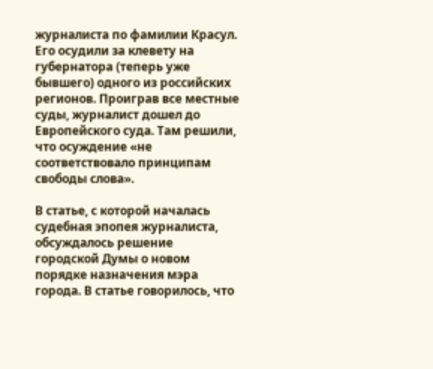журналиста по фамилии Красул. Его осудили за клевету на губернатора (теперь уже бывшего) одного из российских регионов. Проиграв все местные суды, журналист дошел до Европейского суда. Там решили, что осуждение «не соответствовало принципам свободы слова».

В статье, с которой началась судебная эпопея журналиста, обсуждалось решение городской Думы о новом порядке назначения мэра города. В статье говорилось, что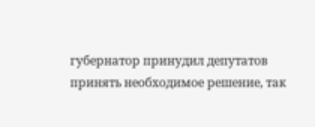губернатор принудил депутатов принять необходимое решение, так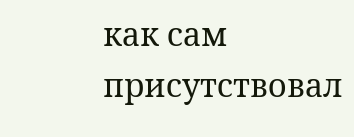как сам присутствовал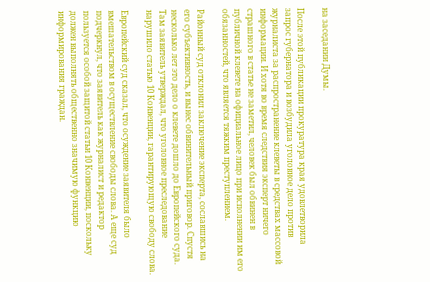на заседании Думы.

После этой публикации прокуратура края удовлетворила запрос губернатора и возбудила уголовное дело против журналиста за распространение клеветы в средствах массовой информации. И хотя во время следствия эксперт ничего страшного в статье не заметил, человек был обвинен в публичной клевете на официальное лицо при исполнении им его обязанностей, что является тяжким преступлением.

Районный суд отклонил заключение эксперта, сославшись на его субъективность, и вынес обвинительный приговор. Спустя несколько лет это дело о клевете дошло до Европейского суда. Там заявитель утверждал, что уголовное преследование нарушило статью 10 Конвенции, гарантирующую свободу слова.

Европейский суд сказал, что осуждение заявителя было вмешательством в осуществление свободы слова. А еще суд подчеркнул, что заявитель как журналист и редактор пользуется особой защитой статьи 10 Конвенции, поскольку должен выполнять общественно значимую функцию информирования граждан.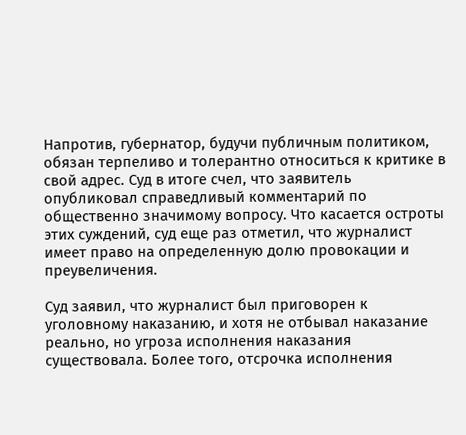Напротив, губернатор, будучи публичным политиком, обязан терпеливо и толерантно относиться к критике в свой адрес. Суд в итоге счел, что заявитель опубликовал справедливый комментарий по общественно значимому вопросу. Что касается остроты этих суждений, суд еще раз отметил, что журналист имеет право на определенную долю провокации и преувеличения.

Суд заявил, что журналист был приговорен к уголовному наказанию, и хотя не отбывал наказание реально, но угроза исполнения наказания существовала. Более того, отсрочка исполнения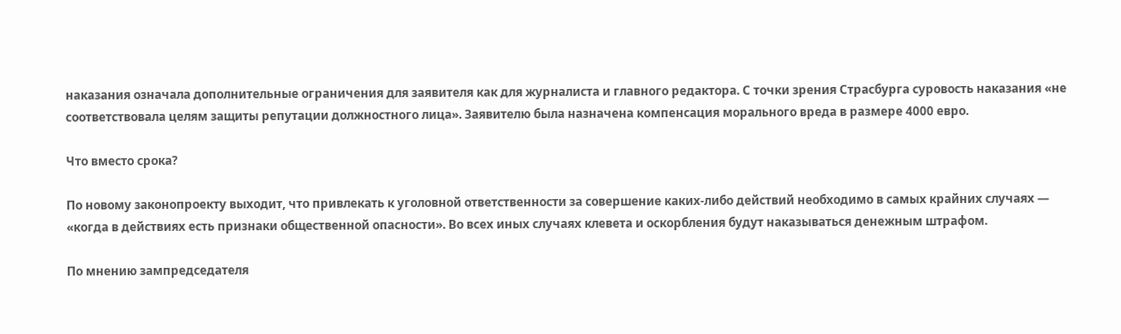наказания означала дополнительные ограничения для заявителя как для журналиста и главного редактора. С точки зрения Страсбурга суровость наказания «не соответствовала целям защиты репутации должностного лица». Заявителю была назначена компенсация морального вреда в размере 4000 евро.

Что вместо срока?

По новому законопроекту выходит, что привлекать к уголовной ответственности за совершение каких-либо действий необходимо в самых крайних случаях — «когда в действиях есть признаки общественной опасности». Во всех иных случаях клевета и оскорбления будут наказываться денежным штрафом.

По мнению зампредседателя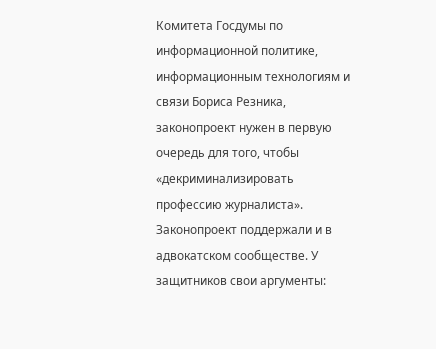Комитета Госдумы по информационной политике, информационным технологиям и связи Бориса Резника, законопроект нужен в первую очередь для того, чтобы «декриминализировать профессию журналиста». Законопроект поддержали и в адвокатском сообществе. У защитников свои аргументы: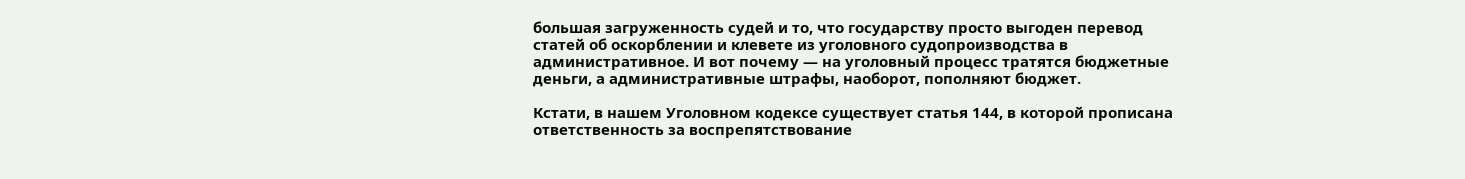большая загруженность судей и то, что государству просто выгоден перевод статей об оскорблении и клевете из уголовного судопроизводства в административное. И вот почему — на уголовный процесс тратятся бюджетные деньги, а административные штрафы, наоборот, пополняют бюджет.

Кстати, в нашем Уголовном кодексе существует статья 144, в которой прописана ответственность за воспрепятствование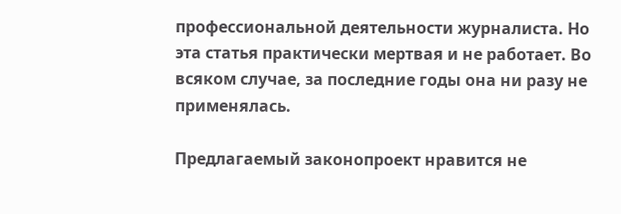профессиональной деятельности журналиста. Но эта статья практически мертвая и не работает. Во всяком случае, за последние годы она ни разу не применялась.

Предлагаемый законопроект нравится не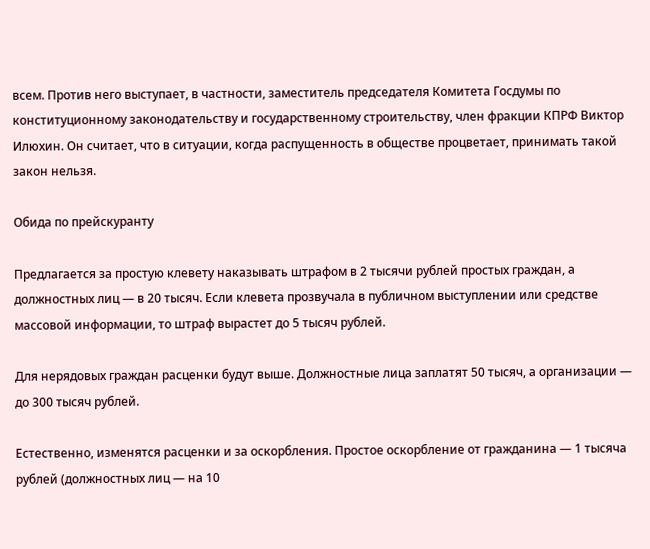всем. Против него выступает, в частности, заместитель председателя Комитета Госдумы по конституционному законодательству и государственному строительству, член фракции КПРФ Виктор Илюхин. Он считает, что в ситуации, когда распущенность в обществе процветает, принимать такой закон нельзя.

Обида по прейскуранту

Предлагается за простую клевету наказывать штрафом в 2 тысячи рублей простых граждан, а должностных лиц — в 20 тысяч. Если клевета прозвучала в публичном выступлении или средстве массовой информации, то штраф вырастет до 5 тысяч рублей.

Для нерядовых граждан расценки будут выше. Должностные лица заплатят 50 тысяч, а организации — до 300 тысяч рублей.

Естественно, изменятся расценки и за оскорбления. Простое оскорбление от гражданина — 1 тысяча рублей (должностных лиц — на 10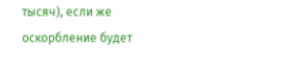тысяч), если же оскорбление будет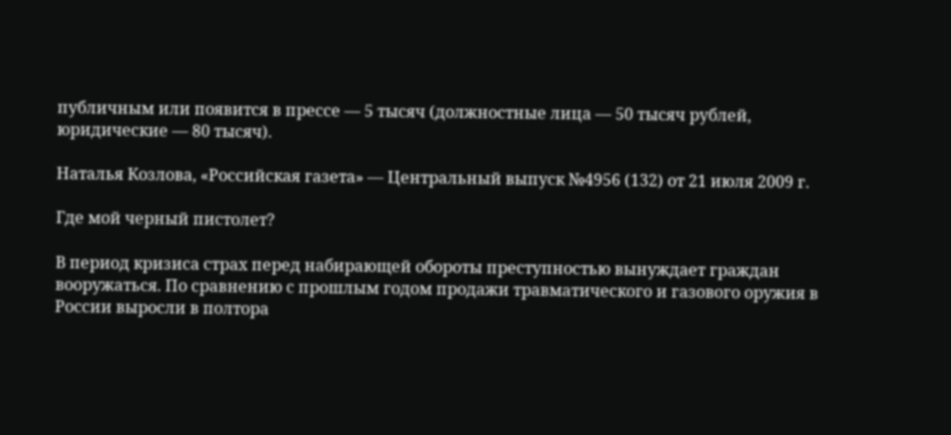публичным или появится в прессе — 5 тысяч (должностные лица — 50 тысяч рублей, юридические — 80 тысяч).

Наталья Козлова, «Российская газета» — Центральный выпуск №4956 (132) от 21 июля 2009 г.

Где мой черный пистолет?

В период кризиса страх перед набирающей обороты преступностью вынуждает граждан вооружаться. По сравнению с прошлым годом продажи травматического и газового оружия в России выросли в полтора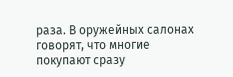раза. В оружейных салонах говорят, что многие покупают сразу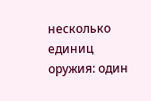несколько единиц оружия: один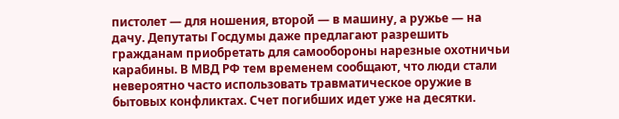пистолет — для ношения, второй — в машину, а ружье — на дачу. Депутаты Госдумы даже предлагают разрешить гражданам приобретать для самообороны нарезные охотничьи карабины. В МВД РФ тем временем сообщают, что люди стали невероятно часто использовать травматическое оружие в бытовых конфликтах. Счет погибших идет уже на десятки.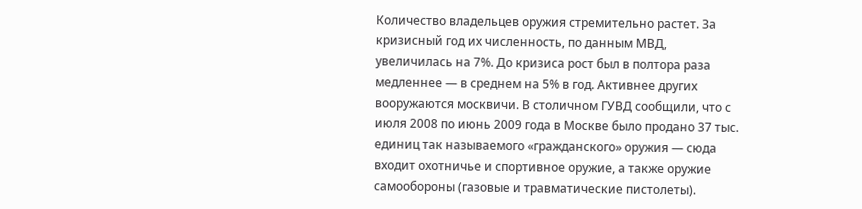Количество владельцев оружия стремительно растет. За кризисный год их численность, по данным МВД, увеличилась на 7%. До кризиса рост был в полтора раза медленнее — в среднем на 5% в год. Активнее других вооружаются москвичи. В столичном ГУВД сообщили, что с июля 2008 по июнь 2009 года в Москве было продано 37 тыс. единиц так называемого «гражданского» оружия — сюда входит охотничье и спортивное оружие, а также оружие самообороны (газовые и травматические пистолеты).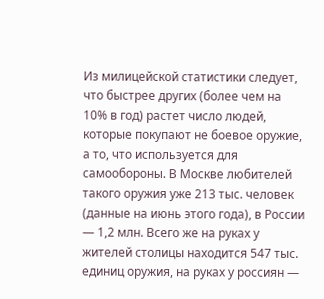Из милицейской статистики следует, что быстрее других (более чем на 10% в год) растет число людей, которые покупают не боевое оружие, а то, что используется для самообороны. В Москве любителей такого оружия уже 213 тыс. человек (данные на июнь этого года), в России — 1,2 млн. Всего же на руках у жителей столицы находится 547 тыс. единиц оружия, на руках у россиян —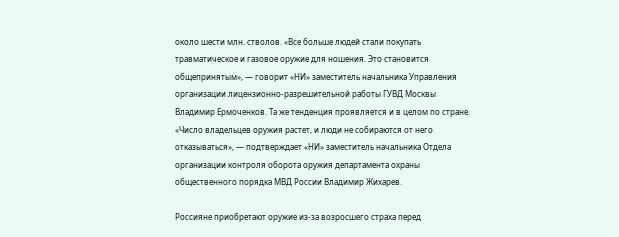около шести млн. стволов. «Все больше людей стали покупать травматическое и газовое оружие для ношения. Это становится общепринятым», — говорит «НИ» заместитель начальника Управления организации лицензионно-разрешительной работы ГУВД Москвы Владимир Ермоченков. Та же тенденция проявляется и в целом по стране. «Число владельцев оружия растет, и люди не собираются от него отказываться», — подтверждает «НИ» заместитель начальника Отдела организации контроля оборота оружия департамента охраны общественного порядка МВД России Владимир Жихарев.

Россияне приобретают оружие из-за возросшего страха перед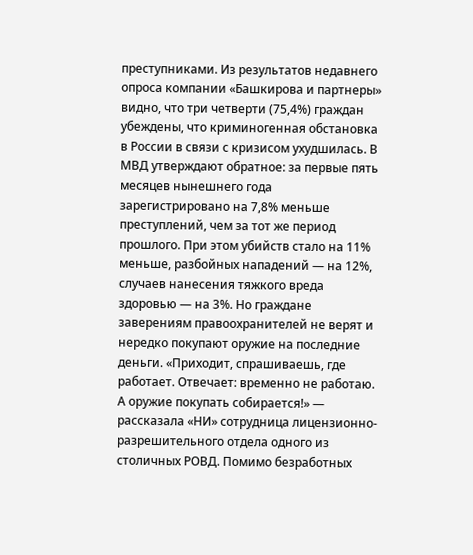преступниками. Из результатов недавнего опроса компании «Башкирова и партнеры» видно, что три четверти (75,4%) граждан убеждены, что криминогенная обстановка в России в связи с кризисом ухудшилась. В МВД утверждают обратное: за первые пять месяцев нынешнего года зарегистрировано на 7,8% меньше преступлений, чем за тот же период прошлого. При этом убийств стало на 11% меньше, разбойных нападений — на 12%, случаев нанесения тяжкого вреда здоровью — на 3%. Но граждане заверениям правоохранителей не верят и нередко покупают оружие на последние деньги. «Приходит, спрашиваешь, где работает. Отвечает: временно не работаю. А оружие покупать собирается!» — рассказала «НИ» сотрудница лицензионно-разрешительного отдела одного из столичных РОВД. Помимо безработных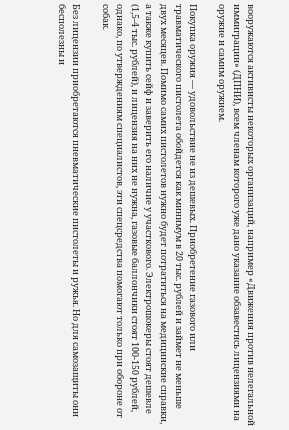вооружаются активисты некоторых организаций, например «Движения против нелегальной иммиграции» (ДПНИ), всем членам которого уже дано указание обзавестись лицензиями на оружие и самим оружием.

Покупка оружия — удовольствие не из дешевых. Приобретение газового или травматического пистолета обойдется как минимум в 20 тыс. рублей и займет не меньше двух месяцев. Помимо самих пистолетов нужно будет потратиться на медицинские справки, а также купить сейф и заверить его наличие у участкового. Электрошокеры стоят дешевле (1,5-4 тыс. рублей), и лицензия на них не нужна, газовые баллончики стоят 100-150 рублей, однако, по утверждениям специалистов, эти спецсредства помогают только при обороне от собак.

Без лицензии приобретаются пневматические пистолеты и ружья. Но для самозащиты они бесполезны и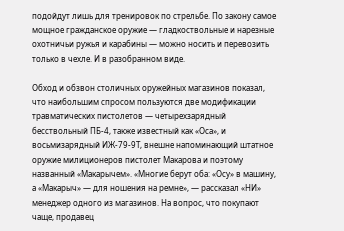подойдут лишь для тренировок по стрельбе. По закону самое мощное гражданское оружие — гладкоствольные и нарезные охотничьи ружья и карабины — можно носить и перевозить только в чехле. И в разобранном виде.

Обход и обзвон столичных оружейных магазинов показал, что наибольшим спросом пользуются две модификации травматических пистолетов — четырехзарядный бесствольный ПБ-4, также известный как «Оса», и восьмизарядный ИЖ-79-9Т, внешне напоминающий штатное оружие милиционеров пистолет Макарова и поэтому названный «Макарычем». «Многие берут оба: «Осу» в машину, а «Макарыч» — для ношения на ремне», — рассказал «НИ» менеджер одного из магазинов. На вопрос, что покупают чаще, продавец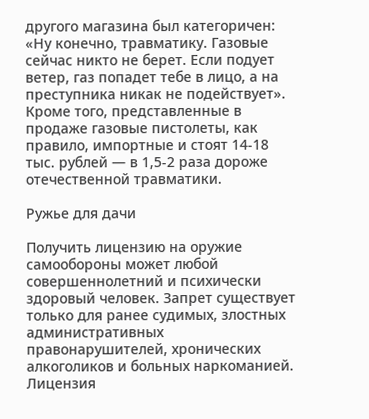другого магазина был категоричен: «Ну конечно, травматику. Газовые сейчас никто не берет. Если подует ветер, газ попадет тебе в лицо, а на преступника никак не подействует». Кроме того, представленные в продаже газовые пистолеты, как правило, импортные и стоят 14-18 тыс. рублей — в 1,5-2 раза дороже отечественной травматики.

Ружье для дачи

Получить лицензию на оружие самообороны может любой совершеннолетний и психически здоровый человек. Запрет существует только для ранее судимых, злостных административных правонарушителей, хронических алкоголиков и больных наркоманией. Лицензия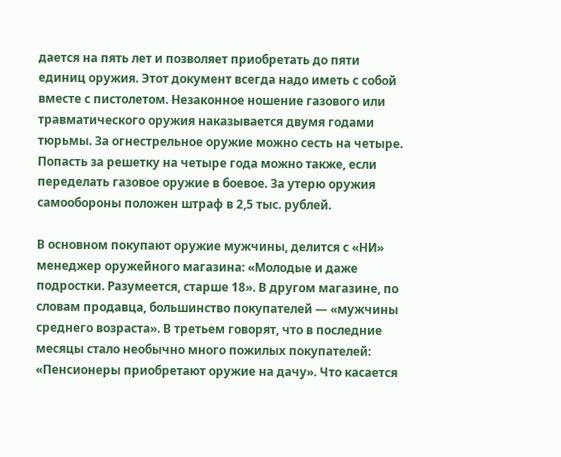дается на пять лет и позволяет приобретать до пяти единиц оружия. Этот документ всегда надо иметь с собой вместе с пистолетом. Незаконное ношение газового или травматического оружия наказывается двумя годами тюрьмы. За огнестрельное оружие можно сесть на четыре. Попасть за решетку на четыре года можно также, если переделать газовое оружие в боевое. За утерю оружия самообороны положен штраф в 2,5 тыс. рублей.

В основном покупают оружие мужчины, делится с «НИ» менеджер оружейного магазина: «Молодые и даже подростки. Разумеется, старше 18». В другом магазине, по словам продавца, большинство покупателей — «мужчины среднего возраста». В третьем говорят, что в последние месяцы стало необычно много пожилых покупателей: «Пенсионеры приобретают оружие на дачу». Что касается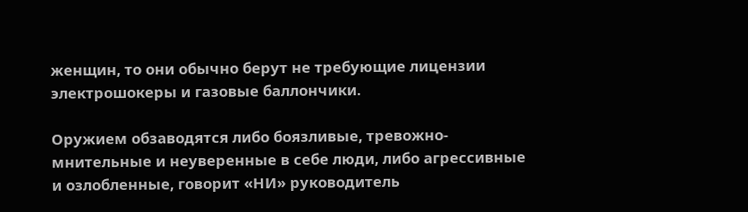женщин, то они обычно берут не требующие лицензии электрошокеры и газовые баллончики.

Оружием обзаводятся либо боязливые, тревожно-мнительные и неуверенные в себе люди, либо агрессивные и озлобленные, говорит «НИ» руководитель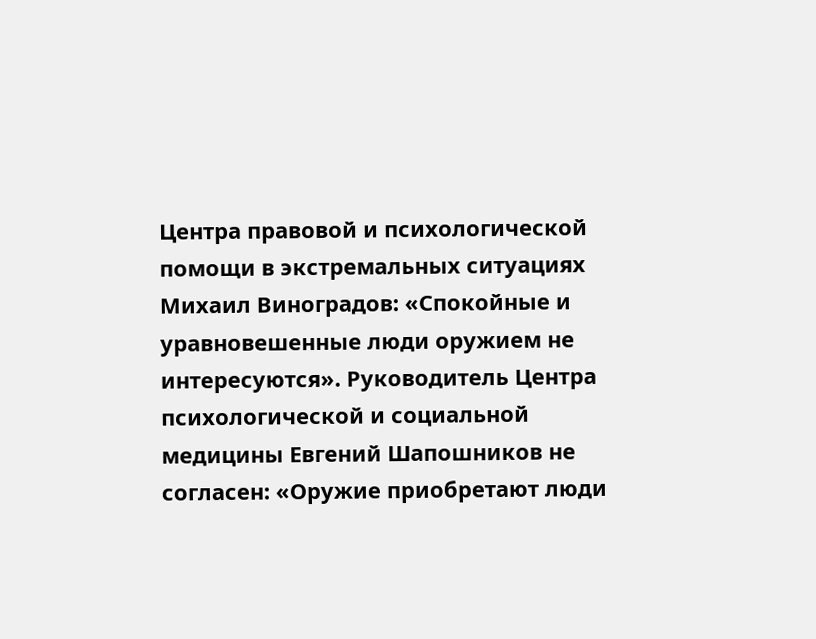Центра правовой и психологической помощи в экстремальных ситуациях Михаил Виноградов: «Спокойные и уравновешенные люди оружием не интересуются». Руководитель Центра психологической и социальной медицины Евгений Шапошников не согласен: «Оружие приобретают люди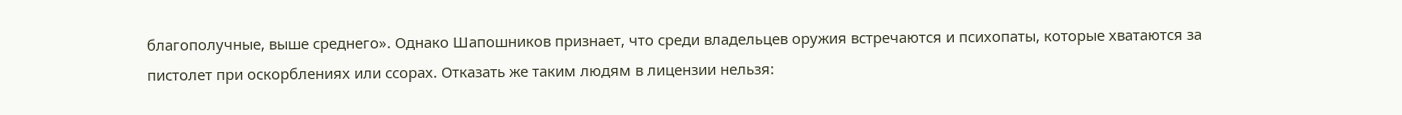благополучные, выше среднего». Однако Шапошников признает, что среди владельцев оружия встречаются и психопаты, которые хватаются за пистолет при оскорблениях или ссорах. Отказать же таким людям в лицензии нельзя: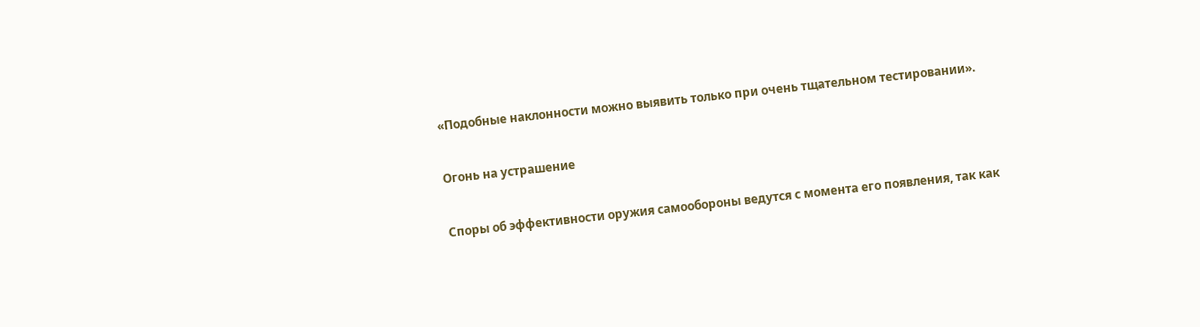«Подобные наклонности можно выявить только при очень тщательном тестировании».

Огонь на устрашение

Споры об эффективности оружия самообороны ведутся с момента его появления, так как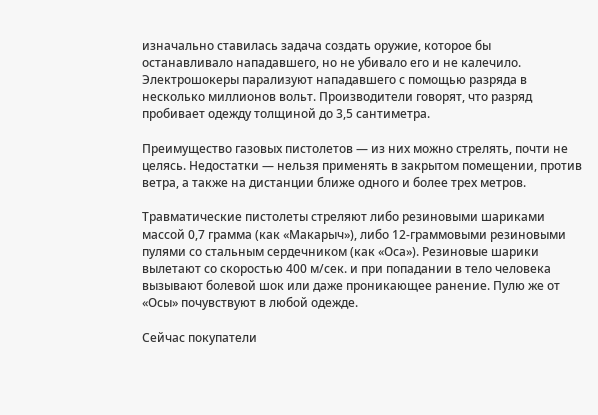изначально ставилась задача создать оружие, которое бы останавливало нападавшего, но не убивало его и не калечило. Электрошокеры парализуют нападавшего с помощью разряда в несколько миллионов вольт. Производители говорят, что разряд пробивает одежду толщиной до 3,5 сантиметра.

Преимущество газовых пистолетов — из них можно стрелять, почти не целясь. Недостатки — нельзя применять в закрытом помещении, против ветра, а также на дистанции ближе одного и более трех метров.

Травматические пистолеты стреляют либо резиновыми шариками массой 0,7 грамма (как «Макарыч»), либо 12-граммовыми резиновыми пулями со стальным сердечником (как «Оса»). Резиновые шарики вылетают со скоростью 400 м/сек. и при попадании в тело человека вызывают болевой шок или даже проникающее ранение. Пулю же от «Осы» почувствуют в любой одежде.

Сейчас покупатели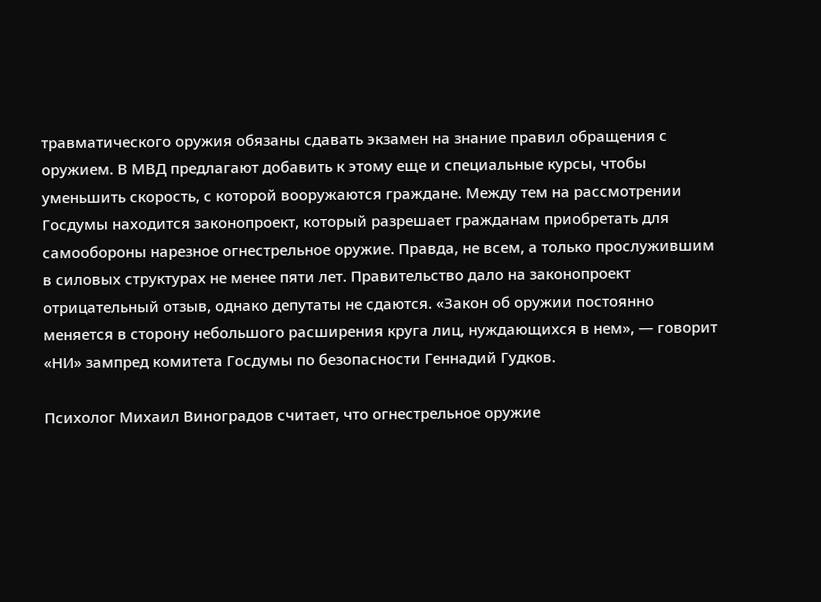травматического оружия обязаны сдавать экзамен на знание правил обращения с оружием. В МВД предлагают добавить к этому еще и специальные курсы, чтобы уменьшить скорость, с которой вооружаются граждане. Между тем на рассмотрении Госдумы находится законопроект, который разрешает гражданам приобретать для самообороны нарезное огнестрельное оружие. Правда, не всем, а только прослужившим в силовых структурах не менее пяти лет. Правительство дало на законопроект отрицательный отзыв, однако депутаты не сдаются. «Закон об оружии постоянно меняется в сторону небольшого расширения круга лиц, нуждающихся в нем», — говорит «НИ» зампред комитета Госдумы по безопасности Геннадий Гудков.

Психолог Михаил Виноградов считает, что огнестрельное оружие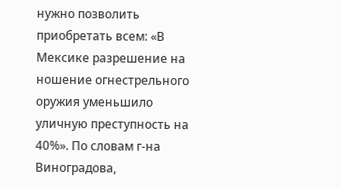нужно позволить приобретать всем: «В Мексике разрешение на ношение огнестрельного оружия уменьшило уличную преступность на 40%». По словам г-на Виноградова,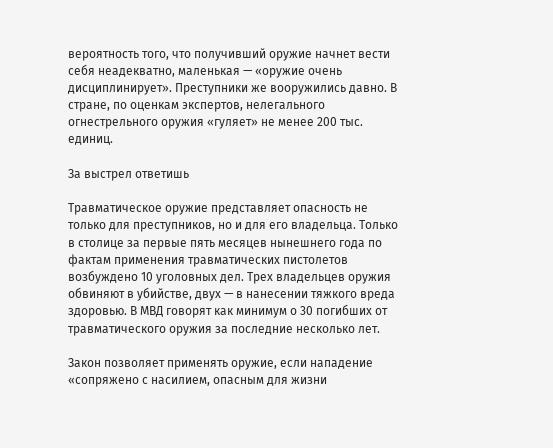вероятность того, что получивший оружие начнет вести себя неадекватно, маленькая — «оружие очень дисциплинирует». Преступники же вооружились давно. В стране, по оценкам экспертов, нелегального огнестрельного оружия «гуляет» не менее 200 тыс. единиц.

За выстрел ответишь

Травматическое оружие представляет опасность не только для преступников, но и для его владельца. Только в столице за первые пять месяцев нынешнего года по фактам применения травматических пистолетов возбуждено 10 уголовных дел. Трех владельцев оружия обвиняют в убийстве, двух — в нанесении тяжкого вреда здоровью. В МВД говорят как минимум о 30 погибших от травматического оружия за последние несколько лет.

Закон позволяет применять оружие, если нападение «сопряжено с насилием, опасным для жизни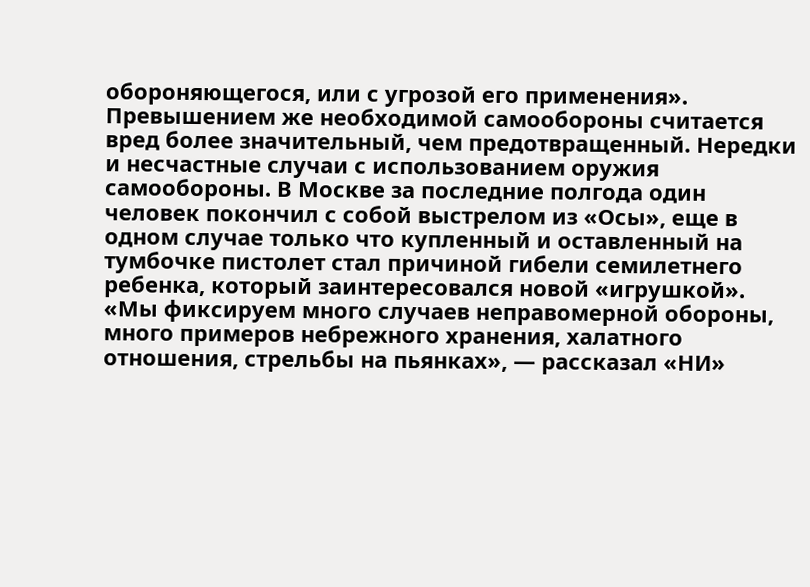обороняющегося, или с угрозой его применения». Превышением же необходимой самообороны считается вред более значительный, чем предотвращенный. Нередки и несчастные случаи с использованием оружия самообороны. В Москве за последние полгода один человек покончил с собой выстрелом из «Осы», еще в одном случае только что купленный и оставленный на тумбочке пистолет стал причиной гибели семилетнего ребенка, который заинтересовался новой «игрушкой». «Мы фиксируем много случаев неправомерной обороны, много примеров небрежного хранения, халатного отношения, стрельбы на пьянках», — рассказал «НИ»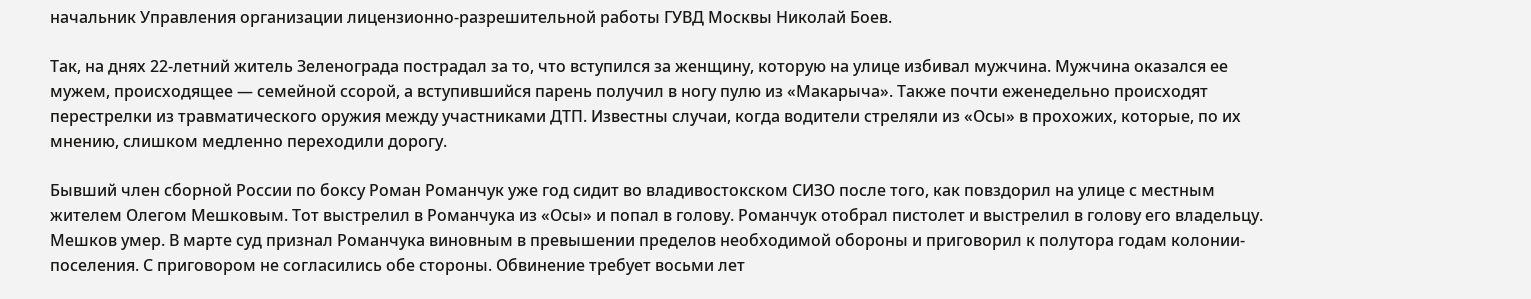начальник Управления организации лицензионно-разрешительной работы ГУВД Москвы Николай Боев.

Так, на днях 22-летний житель Зеленограда пострадал за то, что вступился за женщину, которую на улице избивал мужчина. Мужчина оказался ее мужем, происходящее — семейной ссорой, а вступившийся парень получил в ногу пулю из «Макарыча». Также почти еженедельно происходят перестрелки из травматического оружия между участниками ДТП. Известны случаи, когда водители стреляли из «Осы» в прохожих, которые, по их мнению, слишком медленно переходили дорогу.

Бывший член сборной России по боксу Роман Романчук уже год сидит во владивостокском СИЗО после того, как повздорил на улице с местным жителем Олегом Мешковым. Тот выстрелил в Романчука из «Осы» и попал в голову. Романчук отобрал пистолет и выстрелил в голову его владельцу. Мешков умер. В марте суд признал Романчука виновным в превышении пределов необходимой обороны и приговорил к полутора годам колонии-поселения. С приговором не согласились обе стороны. Обвинение требует восьми лет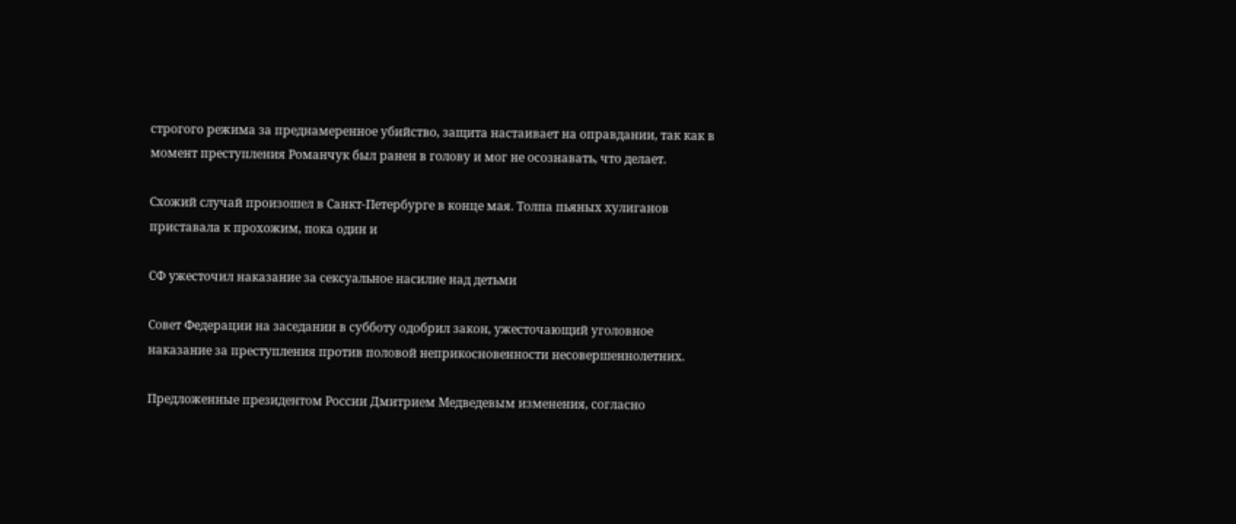строгого режима за преднамеренное убийство, защита настаивает на оправдании, так как в момент преступления Романчук был ранен в голову и мог не осознавать, что делает.

Схожий случай произошел в Санкт-Петербурге в конце мая. Толпа пьяных хулиганов приставала к прохожим, пока один и

СФ ужесточил наказание за сексуальное насилие над детьми

Совет Федерации на заседании в субботу одобрил закон, ужесточающий уголовное наказание за преступления против половой неприкосновенности несовершеннолетних.

Предложенные президентом России Дмитрием Медведевым изменения, согласно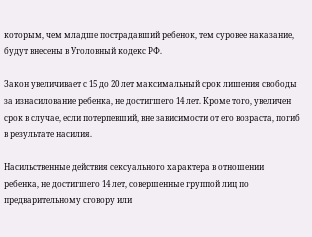которым, чем младше пострадавший ребенок, тем суровее наказание, будут внесены в Уголовный кодекс РФ.

Закон увеличивает с 15 до 20 лет максимальный срок лишения свободы за изнасилование ребенка, не достигшего 14 лет. Кроме того, увеличен срок в случае, если потерпевший, вне зависимости от его возраста, погиб в результате насилия.

Насильственные действия сексуального характера в отношении ребенка, не достигшего 14 лет, совершенные группой лиц по предварительному сговору или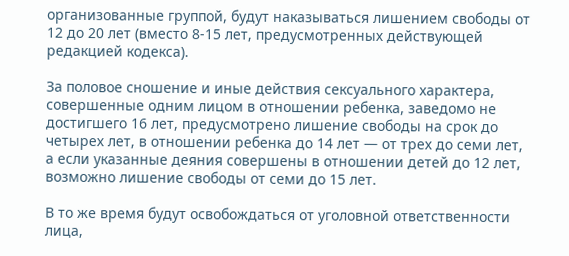организованные группой, будут наказываться лишением свободы от 12 до 20 лет (вместо 8-15 лет, предусмотренных действующей редакцией кодекса).

За половое сношение и иные действия сексуального характера, совершенные одним лицом в отношении ребенка, заведомо не достигшего 16 лет, предусмотрено лишение свободы на срок до четырех лет, в отношении ребенка до 14 лет — от трех до семи лет, а если указанные деяния совершены в отношении детей до 12 лет, возможно лишение свободы от семи до 15 лет.

В то же время будут освобождаться от уголовной ответственности лица,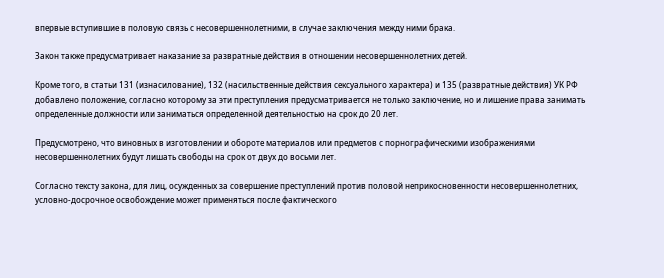впервые вступившие в половую связь с несовершеннолетними, в случае заключения между ними брака.

Закон также предусматривает наказание за развратные действия в отношении несовершеннолетних детей.

Кроме того, в статьи 131 (изнасилование), 132 (насильственные действия сексуального характера) и 135 (развратные действия) УК РФ добавлено положение, согласно которому за эти преступления предусматривается не только заключение, но и лишение права занимать определенные должности или заниматься определенной деятельностью на срок до 20 лет.

Предусмотрено, что виновных в изготовлении и обороте материалов или предметов с порнографическими изображениями несовершеннолетних будут лишать свободы на срок от двух до восьми лет.

Согласно тексту закона, для лиц, осужденных за совершение преступлений против половой неприкосновенности несовершеннолетних, условно-досрочное освобождение может применяться после фактического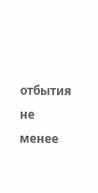отбытия не менее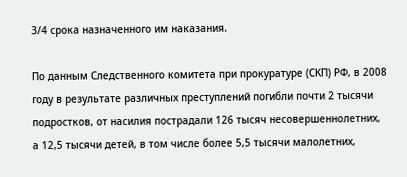3/4 срока назначенного им наказания.

По данным Следственного комитета при прокуратуре (СКП) РФ, в 2008 году в результате различных преступлений погибли почти 2 тысячи подростков, от насилия пострадали 126 тысяч несовершеннолетних, а 12,5 тысячи детей, в том числе более 5,5 тысячи малолетних,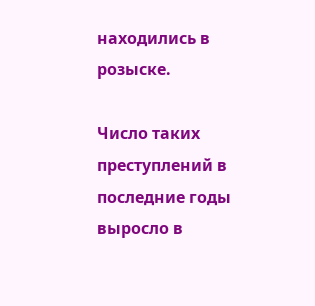находились в розыске.

Число таких преступлений в последние годы выросло в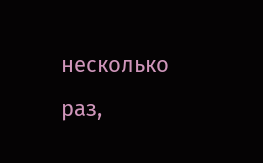несколько раз,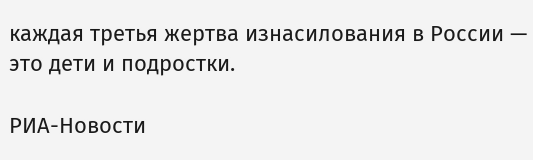каждая третья жертва изнасилования в России — это дети и подростки.

РИА-Новости